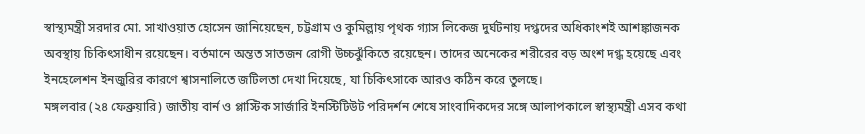স্বাস্থ্যমন্ত্রী সরদার মো. সাখাওয়াত হোসেন জানিয়েছেন, চট্টগ্রাম ও কুমিল্লায় পৃথক গ্যাস লিকেজ দুর্ঘটনায় দগ্ধদের অধিকাংশই আশঙ্কাজনক অবস্থায় চিকিৎসাধীন রয়েছেন। বর্তমানে অন্তত সাতজন রোগী উচ্চঝুঁকিতে রয়েছেন। তাদের অনেকের শরীরের বড় অংশ দগ্ধ হয়েছে এবং ইনহেলেশন ইনজুরির কারণে শ্বাসনালিতে জটিলতা দেখা দিয়েছে, যা চিকিৎসাকে আরও কঠিন করে তুলছে।
মঙ্গলবার (২৪ ফেব্রুয়ারি) জাতীয় বার্ন ও প্লাস্টিক সার্জারি ইনস্টিটিউট পরিদর্শন শেষে সাংবাদিকদের সঙ্গে আলাপকালে স্বাস্থ্যমন্ত্রী এসব কথা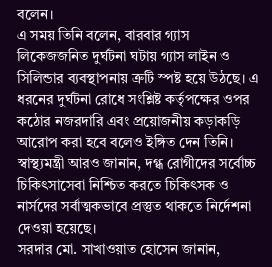বলেন।
এ সময় তিনি বলেন, বারবার গ্যাস লিকেজজনিত দুর্ঘটনা ঘটায় গ্যাস লাইন ও সিলিন্ডার ব্যবস্থাপনায় ত্রুটি স্পষ্ট হয়ে উঠছে। এ ধরনের দুর্ঘটনা রোধে সংশ্লিষ্ট কর্তৃপক্ষের ওপর কঠোর নজরদারি এবং প্রয়োজনীয় কড়াকড়ি আরোপ করা হবে বলেও ইঙ্গিত দেন তিনি।
স্বাস্থ্যমন্ত্রী আরও জানান, দগ্ধ রোগীদের সর্বোচ্চ চিকিৎসাসেবা নিশ্চিত করতে চিকিৎসক ও নার্সদের সর্বাত্মকভাবে প্রস্তুত থাকতে নির্দেশনা দেওয়া হয়েছে।
সরদার মো. সাখাওয়াত হোসেন জানান,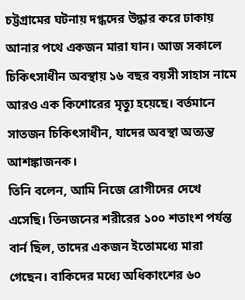চট্টগ্রামের ঘটনায় দগ্ধদের উদ্ধার করে ঢাকায় আনার পথে একজন মারা যান। আজ সকালে চিকিৎসাধীন অবস্থায় ১৬ বছর বয়সী সাহাস নামে আরও এক কিশোরের মৃত্যু হয়েছে। বর্তমানে সাতজন চিকিৎসাধীন, যাদের অবস্থা অত্যন্ত আশঙ্কাজনক।
তিনি বলেন, আমি নিজে রোগীদের দেখে এসেছি। তিনজনের শরীরের ১০০ শতাংশ পর্যন্ত বার্ন ছিল, তাদের একজন ইতোমধ্যে মারা গেছেন। বাকিদের মধ্যে অধিকাংশের ৬০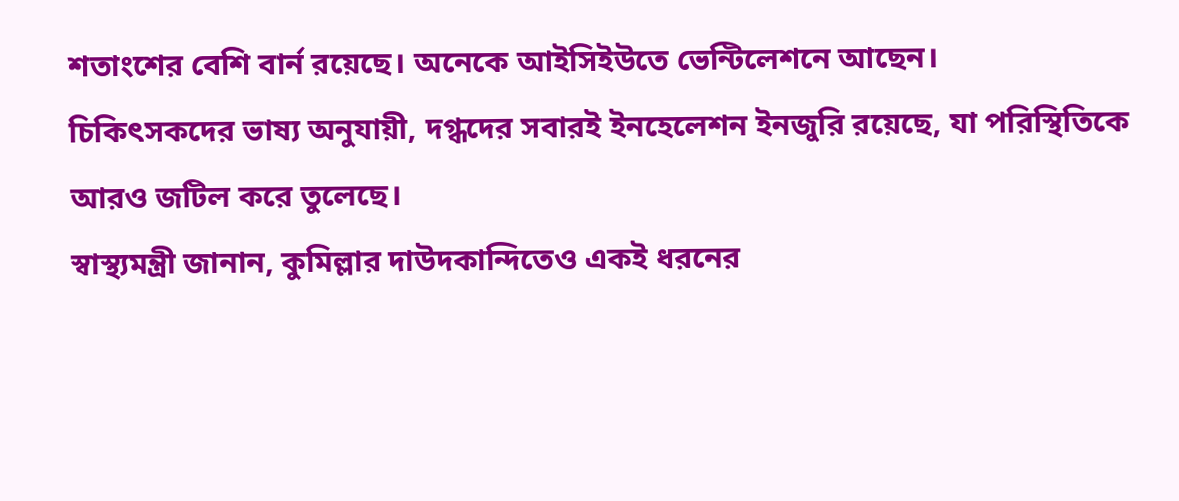শতাংশের বেশি বার্ন রয়েছে। অনেকে আইসিইউতে ভেন্টিলেশনে আছেন।
চিকিৎসকদের ভাষ্য অনুযায়ী, দগ্ধদের সবারই ইনহেলেশন ইনজুরি রয়েছে, যা পরিস্থিতিকে আরও জটিল করে তুলেছে।
স্বাস্থ্যমন্ত্রী জানান, কুমিল্লার দাউদকান্দিতেও একই ধরনের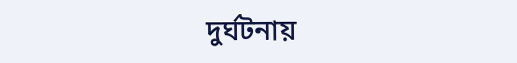দুর্ঘটনায়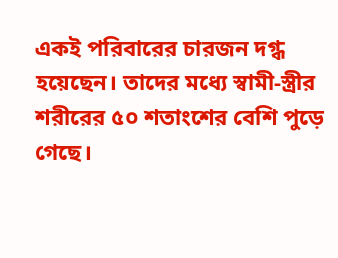একই পরিবারের চারজন দগ্ধ হয়েছেন। তাদের মধ্যে স্বামী-স্ত্রীর শরীরের ৫০ শতাংশের বেশি পুড়ে গেছে।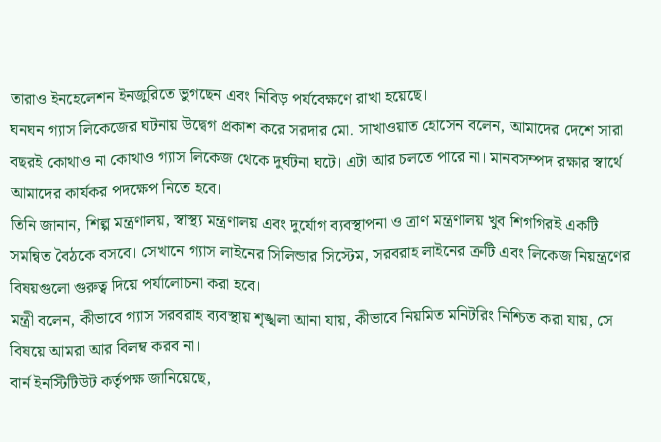তারাও ইনহেলেশন ইনজুরিতে ভুগছেন এবং নিবিড় পর্যবেক্ষণে রাখা হয়েছে।
ঘনঘন গ্যাস লিকেজের ঘটনায় উদ্বেগ প্রকাশ করে সরদার মো. সাখাওয়াত হোসেন বলেন, আমাদের দেশে সারা বছরই কোথাও না কোথাও গ্যাস লিকেজ থেকে দুর্ঘটনা ঘটে। এটা আর চলতে পারে না। মানবসম্পদ রক্ষার স্বার্থে আমাদের কার্যকর পদক্ষেপ নিতে হবে।
তিনি জানান, শিল্প মন্ত্রণালয়, স্বাস্থ্য মন্ত্রণালয় এবং দুর্যোগ ব্যবস্থাপনা ও ত্রাণ মন্ত্রণালয় খুব শিগগিরই একটি সমন্বিত বৈঠকে বসবে। সেখানে গ্যাস লাইনের সিলিন্ডার সিস্টেম, সরবরাহ লাইনের ত্রুটি এবং লিকেজ নিয়ন্ত্রণের বিষয়গুলো গুরুত্ব দিয়ে পর্যালোচনা করা হবে।
মন্ত্রী বলেন, কীভাবে গ্যাস সরবরাহ ব্যবস্থায় শৃঙ্খলা আনা যায়, কীভাবে নিয়মিত মনিটরিং নিশ্চিত করা যায়, সে বিষয়ে আমরা আর বিলম্ব করব না।
বার্ন ইনস্টিটিউট কর্তৃপক্ষ জানিয়েছে,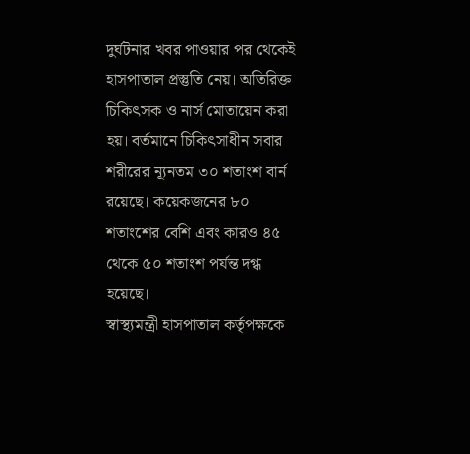দুর্ঘটনার খবর পাওয়ার পর থেকেই হাসপাতাল প্রস্তুতি নেয়। অতিরিক্ত চিকিৎসক ও নার্স মোতায়েন করা হয়। বর্তমানে চিকিৎসাধীন সবার শরীরের ন্যূনতম ৩০ শতাংশ বার্ন রয়েছে। কয়েকজনের ৮০ শতাংশের বেশি এবং কারও ৪৫ থেকে ৫০ শতাংশ পর্যন্ত দগ্ধ হয়েছে।
স্বাস্থ্যমন্ত্রী হাসপাতাল কর্তৃপক্ষকে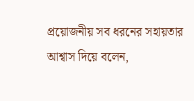প্রয়োজনীয় সব ধরনের সহায়তার আশ্বাস দিয়ে বলেন,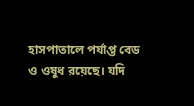হাসপাতালে পর্যাপ্ত বেড ও ওষুধ রয়েছে। যদি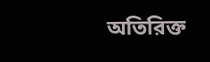অতিরিক্ত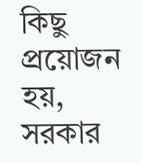কিছু প্রয়োজন হয়, সরকার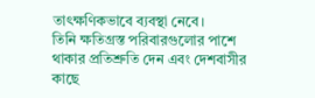তাৎক্ষণিকভাবে ব্যবস্থা নেবে।
তিনি ক্ষতিগ্রস্ত পরিবারগুলোর পাশে থাকার প্রতিশ্রুতি দেন এবং দেশবাসীর কাছে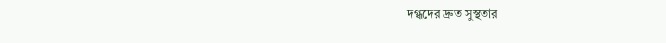দগ্ধদের দ্রুত সুস্থতার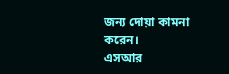জন্য দোয়া কামনা করেন।
এসআর